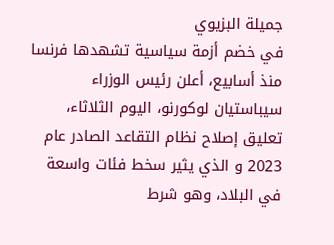جميلة البزيوي
في خضم أزمة سياسية تشهدها فرنسا منذ أسابيع، أعلن رئيس الوزراء سيباستيان لوكورنو، اليوم الثلاثاء، تعليق إصلاح نظام التقاعد الصادر عام 2023 و الذي يثير سخط فئات واسعة في البلاد، وهو شرط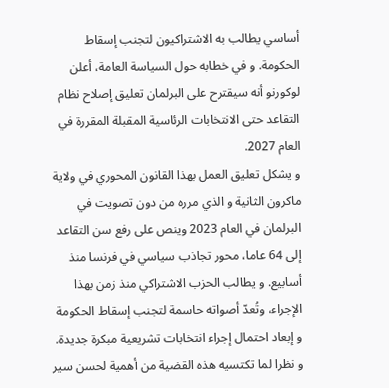أساسي يطالب به الاشتراكيون لتجنب إسقاط الحكومة. و في خطابه حول السياسة العامة، أعلن لوكورنو أنه سيقترح على البرلمان تعليق إصلاح نظام التقاعد حتى الانتخابات الرئاسية المقبلة المقررة في العام 2027.
و يشكل تعليق العمل بهذا القانون المحوري في ولاية ماكرون الثانية و الذي مرره من دون تصويت في البرلمان في العام 2023 وينص على رفع سن التقاعد إلى 64 عاما، محور تجاذب سياسي في فرنسا منذ أسابيع. و يطالب الحزب الاشتراكي منذ زمن بهذا الإجراء، وتُعدّ أصواته حاسمة لتجنب إسقاط الحكومة و إبعاد احتمال إجراء انتخابات تشريعية مبكرة جديدة. و نظرا لما تكتسيه هذه القضية من أهمية لحسن سير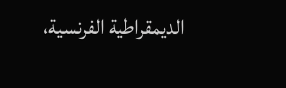الديمقراطية الفرنسية،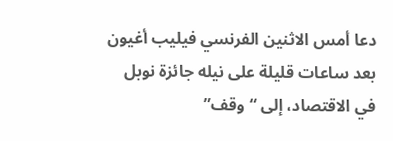دعا أمس الاثنين الفرنسي فيليب أغيون بعد ساعات قليلة على نيله جائزة نوبل في الاقتصاد، إلى “وقف”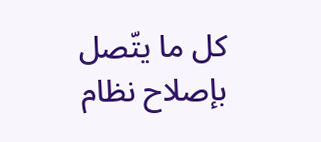كل ما يتّصل بإصلاح نظام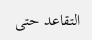التقاعد حتى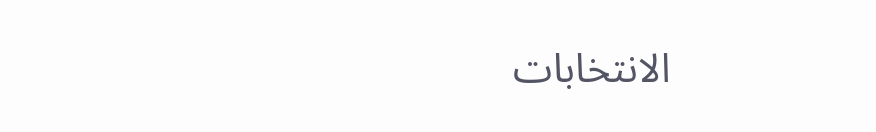الانتخابات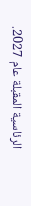الرئاسية المقبلة عام 2027.